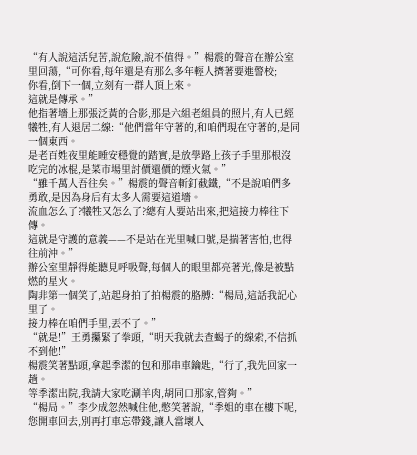“有人說這活兒苦,說危險,說不值得。”楊震的聲音在辦公室里回蕩,“可你看,每年還是有那么多年輕人擠著要進警校;
你看,倒下一個,立刻有一群人頂上來。
這就是傳承。”
他指著墻上那張泛黃的合影,那是六組老組員的照片,有人已經犧牲,有人退居二線:“他們當年守著的,和咱們現在守著的,是同一個東西。
是老百姓夜里能睡安穩覺的踏實,是放學路上孩子手里那根沒吃完的冰棍,是菜市場里討價還價的煙火氣。”
“雖千萬人吾往矣。”楊震的聲音斬釘截鐵,“不是說咱們多勇敢,是因為身后有太多人需要這道墻。
流血怎么了?犧牲又怎么了?總有人要站出來,把這接力棒往下傳。
這就是守護的意義——不是站在光里喊口號,是揣著害怕,也得往前沖。”
辦公室里靜得能聽見呼吸聲,每個人的眼里都亮著光,像是被點燃的星火。
陶非第一個笑了,站起身拍了拍楊震的胳膊:“楊局,這話我記心里了。
接力棒在咱們手里,丟不了。”
“就是!”王勇攥緊了拳頭,“明天我就去查蝎子的線索,不信抓不到他!”
楊震笑著點頭,拿起季潔的包和那串車鑰匙,“行了,我先回家一趟。
等季潔出院,我請大家吃涮羊肉,胡同口那家,管夠。”
“楊局。”李少成忽然喊住他,憋笑著說,“季姐的車在樓下呢,您開車回去,別再打車忘帶錢,讓人當壞人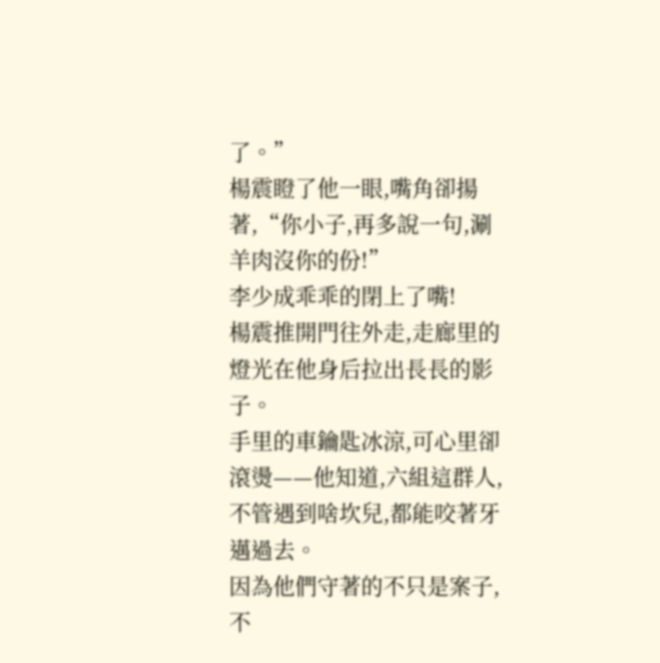了。”
楊震瞪了他一眼,嘴角卻揚著,“你小子,再多說一句,涮羊肉沒你的份!”
李少成乖乖的閉上了嘴!
楊震推開門往外走,走廊里的燈光在他身后拉出長長的影子。
手里的車鑰匙冰涼,可心里卻滾燙——他知道,六組這群人,不管遇到啥坎兒,都能咬著牙邁過去。
因為他們守著的不只是案子,不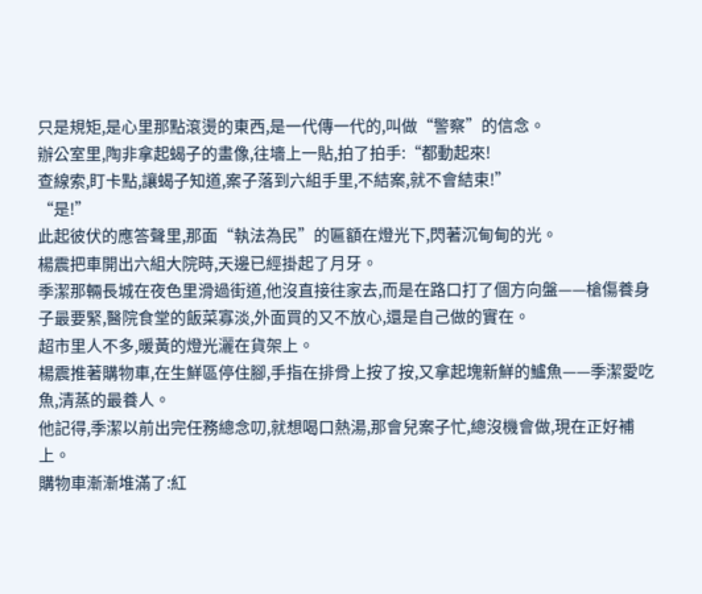只是規矩,是心里那點滾燙的東西,是一代傳一代的,叫做“警察”的信念。
辦公室里,陶非拿起蝎子的畫像,往墻上一貼,拍了拍手:“都動起來!
查線索,盯卡點,讓蝎子知道,案子落到六組手里,不結案,就不會結束!”
“是!”
此起彼伏的應答聲里,那面“執法為民”的匾額在燈光下,閃著沉甸甸的光。
楊震把車開出六組大院時,天邊已經掛起了月牙。
季潔那輛長城在夜色里滑過街道,他沒直接往家去,而是在路口打了個方向盤——槍傷養身子最要緊,醫院食堂的飯菜寡淡,外面買的又不放心,還是自己做的實在。
超市里人不多,暖黃的燈光灑在貨架上。
楊震推著購物車,在生鮮區停住腳,手指在排骨上按了按,又拿起塊新鮮的鱸魚——季潔愛吃魚,清蒸的最養人。
他記得,季潔以前出完任務總念叨,就想喝口熱湯,那會兒案子忙,總沒機會做,現在正好補上。
購物車漸漸堆滿了:紅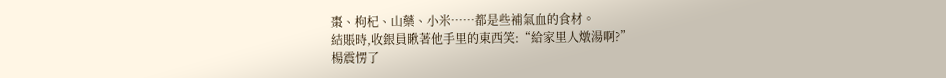棗、枸杞、山藥、小米……都是些補氣血的食材。
結賬時,收銀員瞅著他手里的東西笑:“給家里人燉湯啊?”
楊震愣了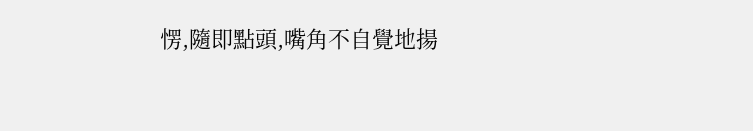愣,隨即點頭,嘴角不自覺地揚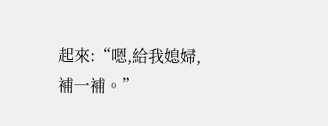起來:“嗯,給我媳婦,補一補。”